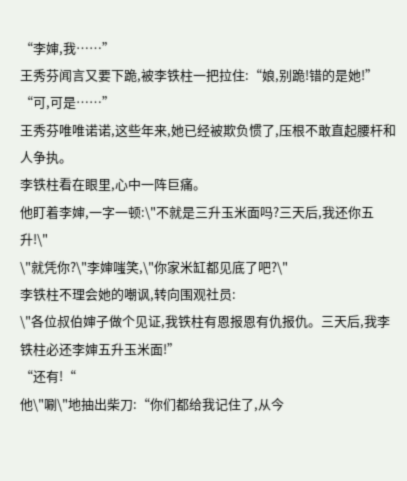“李婶,我……”
王秀芬闻言又要下跪,被李铁柱一把拉住:“娘,别跪!错的是她!”
“可,可是……”
王秀芬唯唯诺诺,这些年来,她已经被欺负惯了,压根不敢直起腰杆和人争执。
李铁柱看在眼里,心中一阵巨痛。
他盯着李婶,一字一顿:\"不就是三升玉米面吗?三天后,我还你五升!\"
\"就凭你?\"李婶嗤笑,\"你家米缸都见底了吧?\"
李铁柱不理会她的嘲讽,转向围观社员:
\"各位叔伯婶子做个见证,我铁柱有恩报恩有仇报仇。三天后,我李铁柱必还李婶五升玉米面!”
“还有!“
他\"唰\"地抽出柴刀:“你们都给我记住了,从今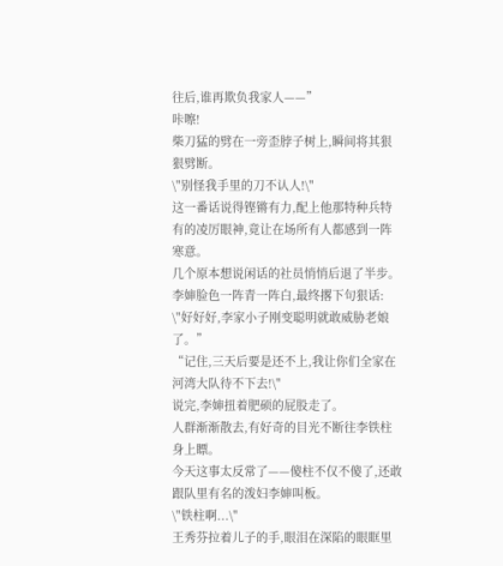往后,谁再欺负我家人——”
咔嚓!
柴刀猛的劈在一旁歪脖子树上,瞬间将其狠狠劈断。
\"别怪我手里的刀不认人!\"
这一番话说得铿锵有力,配上他那特种兵特有的凌厉眼神,竟让在场所有人都感到一阵寒意。
几个原本想说闲话的社员悄悄后退了半步。
李婶脸色一阵青一阵白,最终撂下句狠话:
\"好好好,李家小子刚变聪明就敢威胁老娘了。”
“记住,三天后要是还不上,我让你们全家在河湾大队待不下去!\"
说完,李婶扭着肥硕的屁股走了。
人群渐渐散去,有好奇的目光不断往李铁柱身上瞟。
今天这事太反常了——傻柱不仅不傻了,还敢跟队里有名的泼妇李婶叫板。
\"铁柱啊...\"
王秀芬拉着儿子的手,眼泪在深陷的眼眶里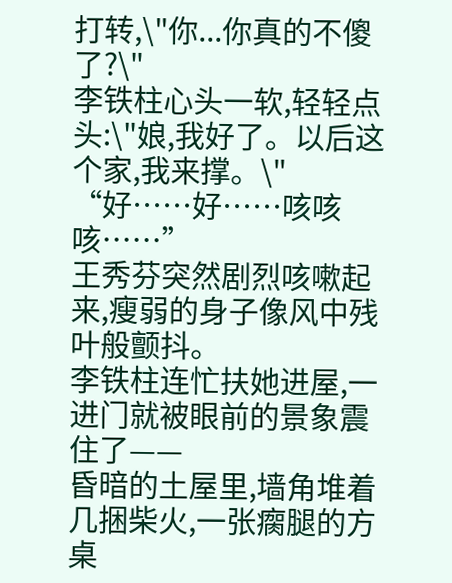打转,\"你...你真的不傻了?\"
李铁柱心头一软,轻轻点头:\"娘,我好了。以后这个家,我来撑。\"
“好……好……咳咳咳……”
王秀芬突然剧烈咳嗽起来,瘦弱的身子像风中残叶般颤抖。
李铁柱连忙扶她进屋,一进门就被眼前的景象震住了——
昏暗的土屋里,墙角堆着几捆柴火,一张瘸腿的方桌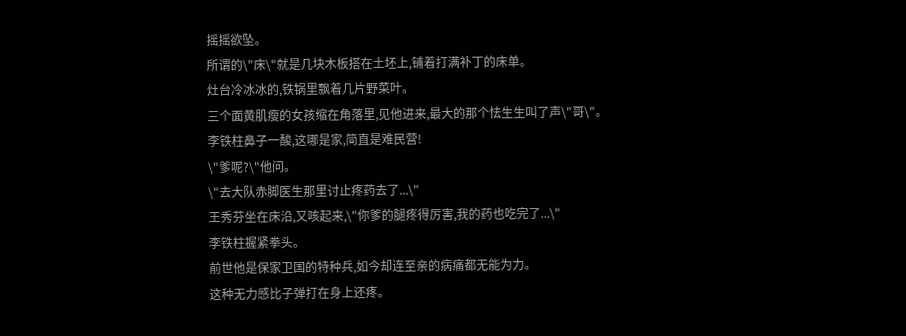摇摇欲坠。
所谓的\"床\"就是几块木板搭在土坯上,铺着打满补丁的床单。
灶台冷冰冰的,铁锅里飘着几片野菜叶。
三个面黄肌瘦的女孩缩在角落里,见他进来,最大的那个怯生生叫了声\"哥\"。
李铁柱鼻子一酸,这哪是家,简直是难民营!
\"爹呢?\"他问。
\"去大队赤脚医生那里讨止疼药去了...\"
王秀芬坐在床沿,又咳起来,\"你爹的腿疼得厉害,我的药也吃完了...\"
李铁柱握紧拳头。
前世他是保家卫国的特种兵,如今却连至亲的病痛都无能为力。
这种无力感比子弹打在身上还疼。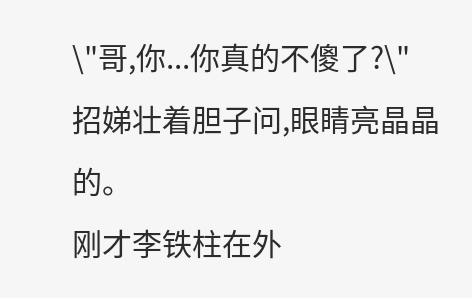\"哥,你...你真的不傻了?\"
招娣壮着胆子问,眼睛亮晶晶的。
刚才李铁柱在外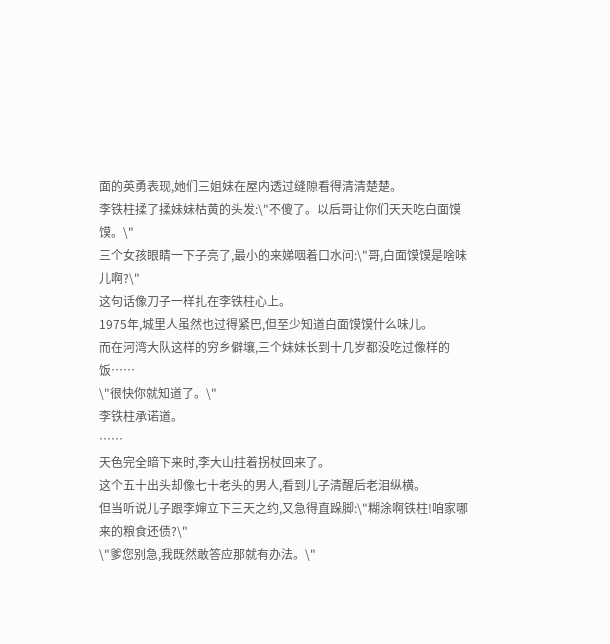面的英勇表现,她们三姐妹在屋内透过缝隙看得清清楚楚。
李铁柱揉了揉妹妹枯黄的头发:\"不傻了。以后哥让你们天天吃白面馍馍。\"
三个女孩眼睛一下子亮了,最小的来娣咽着口水问:\"哥,白面馍馍是啥味儿啊?\"
这句话像刀子一样扎在李铁柱心上。
1975年,城里人虽然也过得紧巴,但至少知道白面馍馍什么味儿。
而在河湾大队这样的穷乡僻壤,三个妹妹长到十几岁都没吃过像样的饭……
\"很快你就知道了。\"
李铁柱承诺道。
……
天色完全暗下来时,李大山拄着拐杖回来了。
这个五十出头却像七十老头的男人,看到儿子清醒后老泪纵横。
但当听说儿子跟李婶立下三天之约,又急得直跺脚:\"糊涂啊铁柱!咱家哪来的粮食还债?\"
\"爹您别急,我既然敢答应那就有办法。\"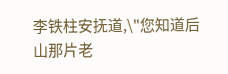李铁柱安抚道,\"您知道后山那片老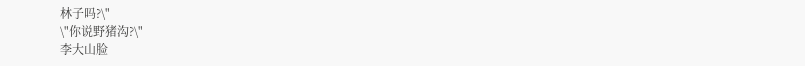林子吗?\"
\"你说野猪沟?\"
李大山脸